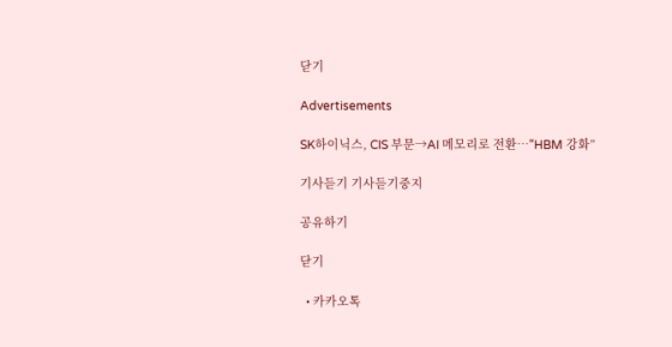닫기

Advertisements

SK하이닉스, CIS 부문→AI 메모리로 전환…“HBM 강화”

기사듣기 기사듣기중지

공유하기

닫기

  • 카카오톡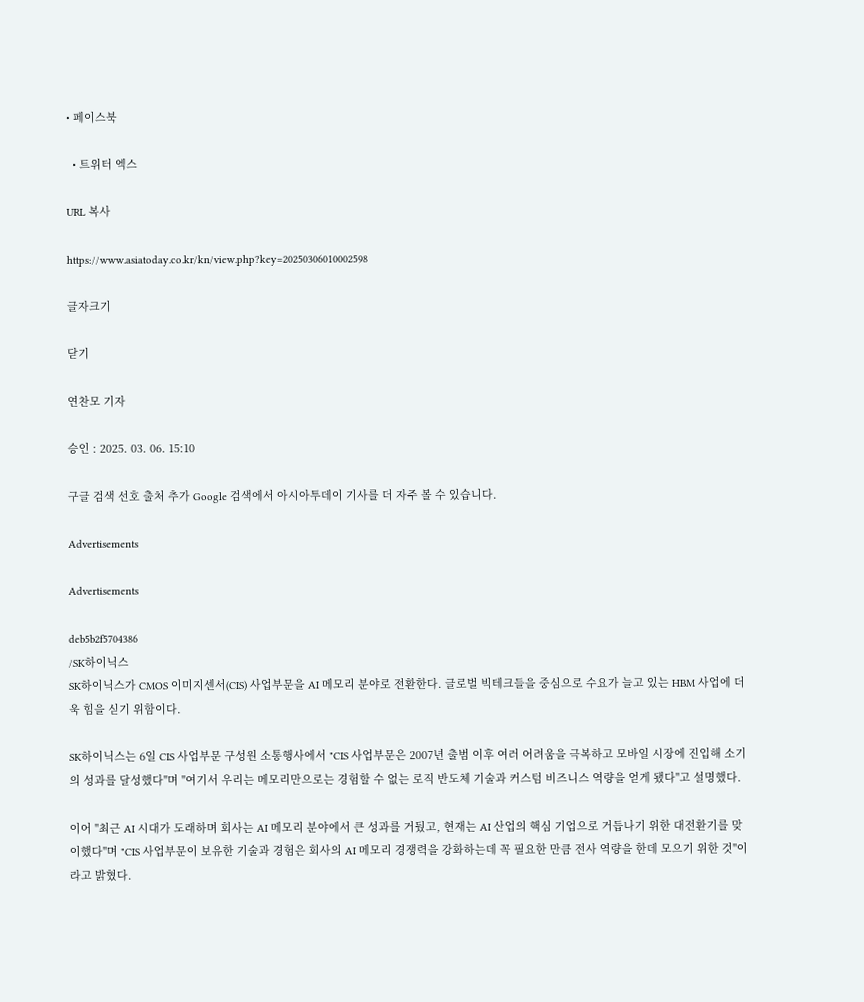• 페이스북

  • 트위터 엑스

URL 복사

https://www.asiatoday.co.kr/kn/view.php?key=20250306010002598

글자크기

닫기

연찬모 기자

승인 : 2025. 03. 06. 15:10

구글 검색 선호 출처 추가 Google 검색에서 아시아투데이 기사를 더 자주 볼 수 있습니다.

Advertisements

Advertisements

deb5b2f5704386
/SK하이닉스
SK하이닉스가 CMOS 이미지센서(CIS) 사업부문을 AI 메모리 분야로 전환한다. 글로벌 빅테크들을 중심으로 수요가 늘고 있는 HBM 사업에 더욱 힘을 싣기 위함이다.

SK하이닉스는 6일 CIS 사업부문 구성원 소통행사에서 "CIS 사업부문은 2007년 출범 이후 여러 어려움을 극복하고 모바일 시장에 진입해 소기의 성과를 달성했다"며 "여기서 우리는 메모리만으로는 경험할 수 없는 로직 반도체 기술과 커스텀 비즈니스 역량을 얻게 됐다"고 설명했다.

이어 "최근 AI 시대가 도래하며 회사는 AI 메모리 분야에서 큰 성과를 거뒀고, 현재는 AI 산업의 핵심 기업으로 거듭나기 위한 대전환기를 맞이했다"며 "CIS 사업부문이 보유한 기술과 경험은 회사의 AI 메모리 경쟁력을 강화하는데 꼭 필요한 만큼 전사 역량을 한데 모으기 위한 것"이라고 밝혔다.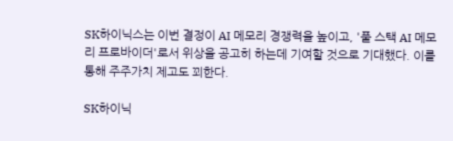SK하이닉스는 이번 결정이 AI 메모리 경쟁력을 높이고, '풀 스택 AI 메모리 프로바이더'로서 위상을 공고히 하는데 기여할 것으로 기대했다. 이를 통해 주주가치 제고도 꾀한다.

SK하이닉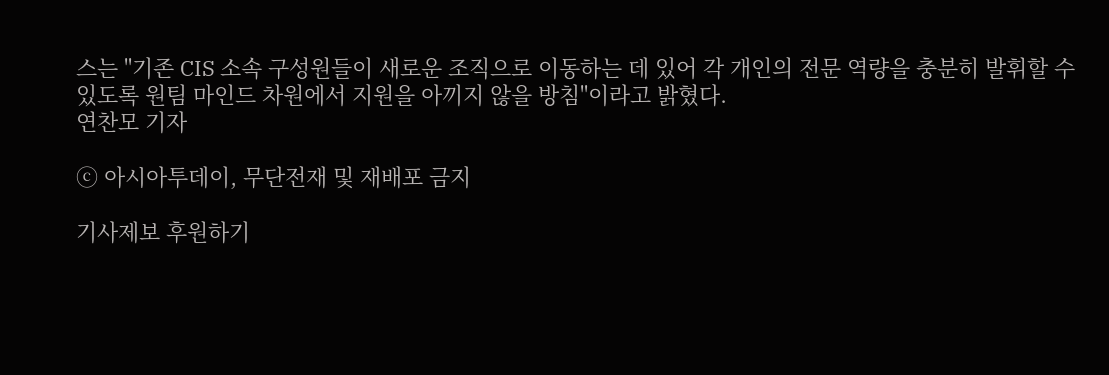스는 "기존 CIS 소속 구성원들이 새로운 조직으로 이동하는 데 있어 각 개인의 전문 역량을 충분히 발휘할 수 있도록 원팀 마인드 차원에서 지원을 아끼지 않을 방침"이라고 밝혔다.
연찬모 기자

ⓒ 아시아투데이, 무단전재 및 재배포 금지

기사제보 후원하기